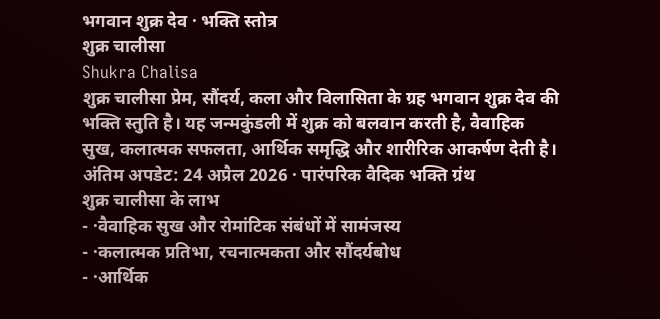भगवान शुक्र देव · भक्ति स्तोत्र
शुक्र चालीसा
Shukra Chalisa
शुक्र चालीसा प्रेम, सौंदर्य, कला और विलासिता के ग्रह भगवान शुक्र देव की भक्ति स्तुति है। यह जन्मकुंडली में शुक्र को बलवान करती है, वैवाहिक सुख, कलात्मक सफलता, आर्थिक समृद्धि और शारीरिक आकर्षण देती है।
अंतिम अपडेट: 24 अप्रैल 2026 · पारंपरिक वैदिक भक्ति ग्रंथ
शुक्र चालीसा के लाभ
- ·वैवाहिक सुख और रोमांटिक संबंधों में सामंजस्य
- ·कलात्मक प्रतिभा, रचनात्मकता और सौंदर्यबोध
- ·आर्थिक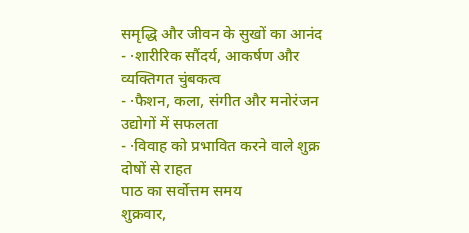समृद्धि और जीवन के सुखों का आनंद
- ·शारीरिक सौंदर्य, आकर्षण और व्यक्तिगत चुंबकत्व
- ·फैशन, कला, संगीत और मनोरंजन उद्योगों में सफलता
- ·विवाह को प्रभावित करने वाले शुक्र दोषों से राहत
पाठ का सर्वोत्तम समय
शुक्रवार,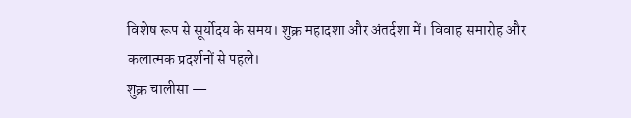विशेष रूप से सूर्योदय के समय। शुक्र महादशा और अंतर्दशा में। विवाह समारोह और कलात्मक प्रदर्शनों से पहले।
शुक्र चालीसा —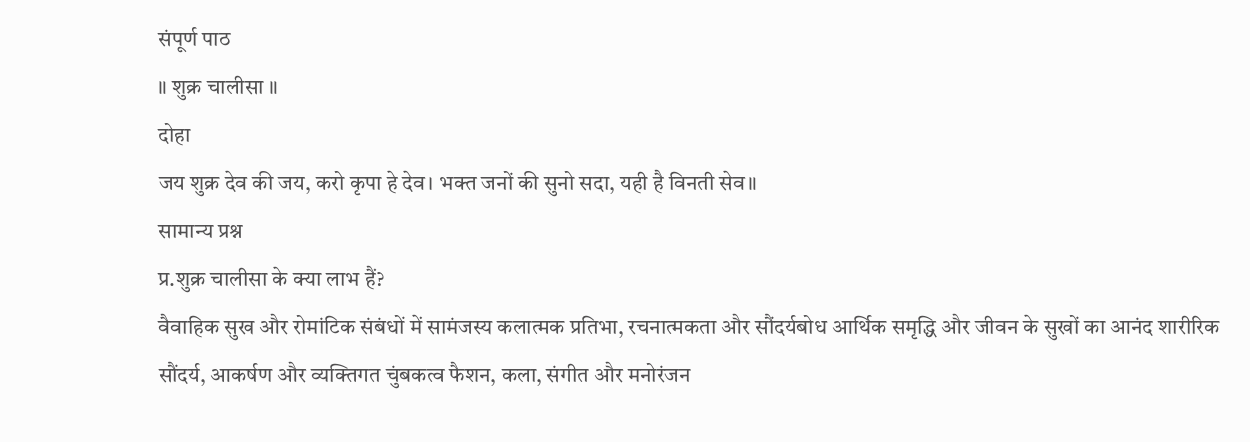संपूर्ण पाठ
॥ शुक्र चालीसा ॥
दोहा
जय शुक्र देव की जय, करो कृपा हे देव। भक्त जनों की सुनो सदा, यही है विनती सेव॥
सामान्य प्रश्न
प्र.शुक्र चालीसा के क्या लाभ हैं?
वैवाहिक सुख और रोमांटिक संबंधों में सामंजस्य कलात्मक प्रतिभा, रचनात्मकता और सौंदर्यबोध आर्थिक समृद्धि और जीवन के सुखों का आनंद शारीरिक सौंदर्य, आकर्षण और व्यक्तिगत चुंबकत्व फैशन, कला, संगीत और मनोरंजन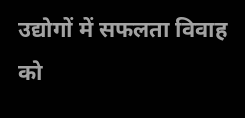उद्योगों में सफलता विवाह को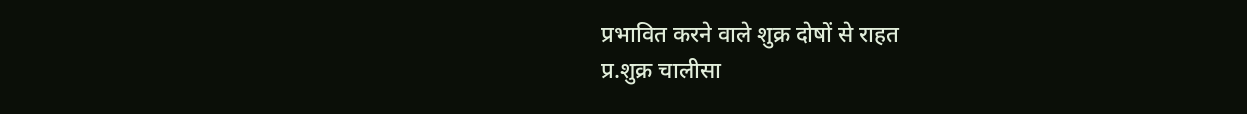प्रभावित करने वाले शुक्र दोषों से राहत
प्र.शुक्र चालीसा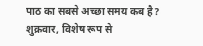पाठ का सबसे अच्छा समय कब है?
शुक्रवार, विशेष रूप से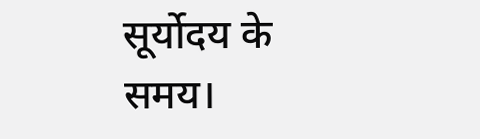सूर्योदय के समय।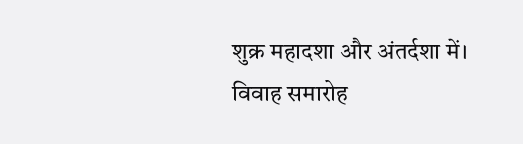शुक्र महादशा और अंतर्दशा में। विवाह समारोह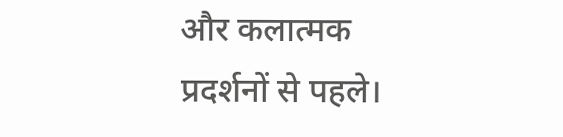और कलात्मक प्रदर्शनों से पहले।